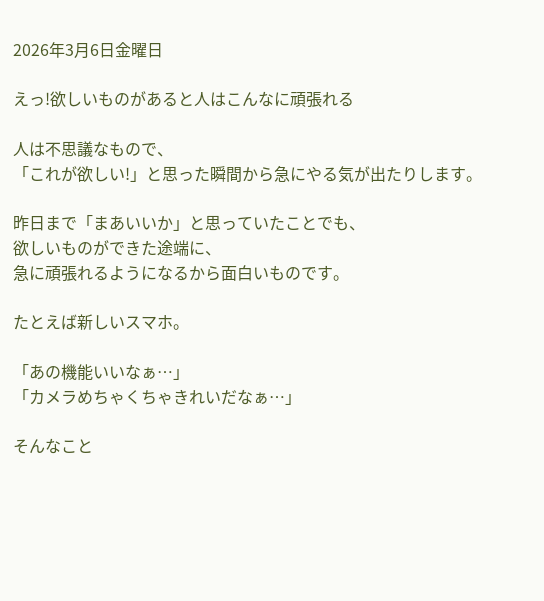2026年3月6日金曜日

えっ!欲しいものがあると人はこんなに頑張れる

人は不思議なもので、
「これが欲しい!」と思った瞬間から急にやる気が出たりします。

昨日まで「まあいいか」と思っていたことでも、
欲しいものができた途端に、
急に頑張れるようになるから面白いものです。

たとえば新しいスマホ。

「あの機能いいなぁ…」
「カメラめちゃくちゃきれいだなぁ…」

そんなこと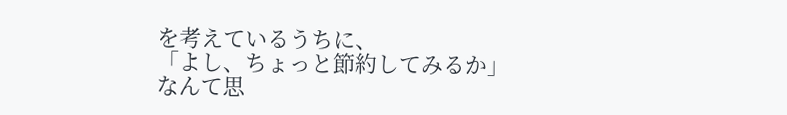を考えているうちに、
「よし、ちょっと節約してみるか」
なんて思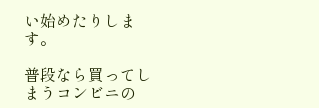い始めたりします。

普段なら買ってしまうコンビニの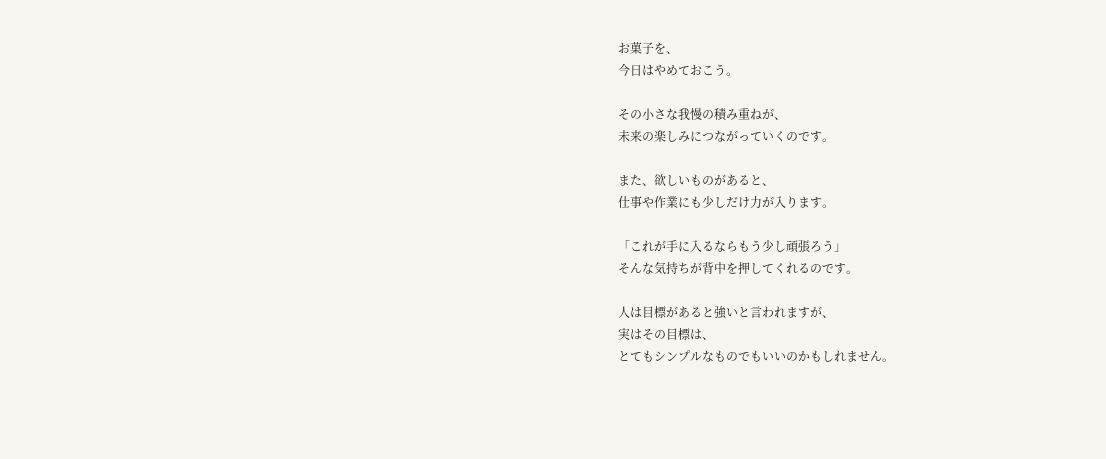お菓子を、
今日はやめておこう。

その小さな我慢の積み重ねが、
未来の楽しみにつながっていくのです。

また、欲しいものがあると、
仕事や作業にも少しだけ力が入ります。

「これが手に入るならもう少し頑張ろう」
そんな気持ちが背中を押してくれるのです。

人は目標があると強いと言われますが、
実はその目標は、
とてもシンプルなものでもいいのかもしれません。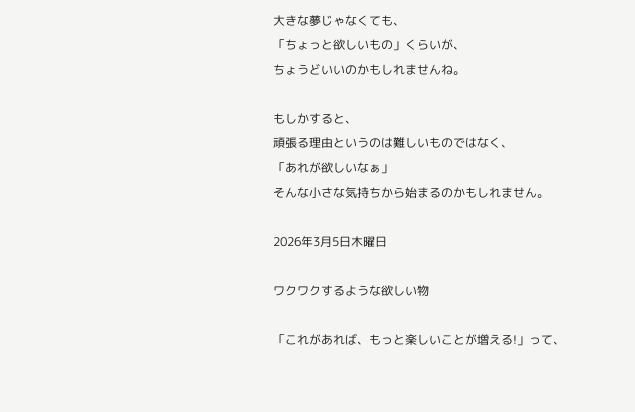大きな夢じゃなくても、
「ちょっと欲しいもの」くらいが、
ちょうどいいのかもしれませんね。

もしかすると、
頑張る理由というのは難しいものではなく、
「あれが欲しいなぁ」
そんな小さな気持ちから始まるのかもしれません。

2026年3月5日木曜日

ワクワクするような欲しい物

「これがあれば、もっと楽しいことが増える!」って、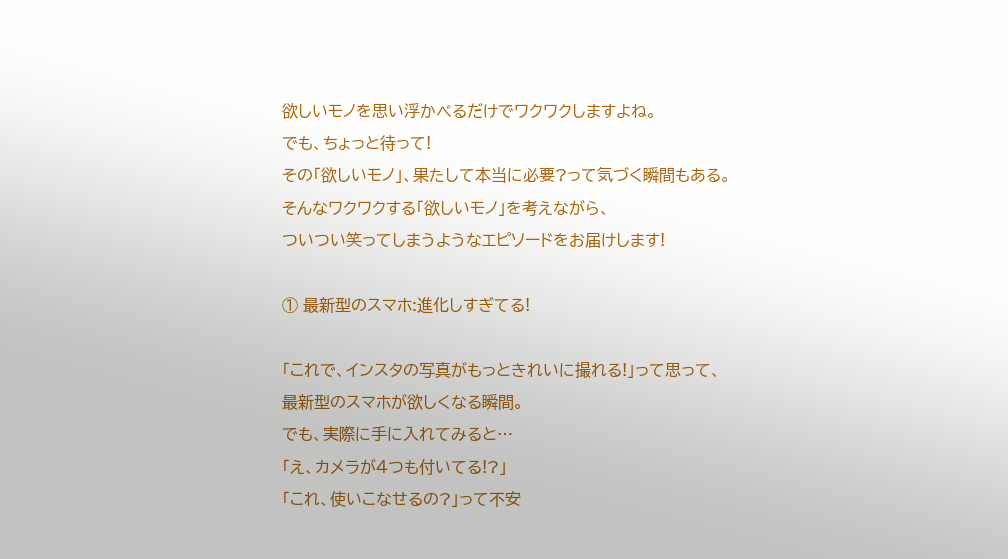欲しいモノを思い浮かべるだけでワクワクしますよね。
でも、ちょっと待って!
その「欲しいモノ」、果たして本当に必要?って気づく瞬間もある。
そんなワクワクする「欲しいモノ」を考えながら、
ついつい笑ってしまうようなエピソードをお届けします!

① 最新型のスマホ:進化しすぎてる!

「これで、インスタの写真がもっときれいに撮れる!」って思って、
最新型のスマホが欲しくなる瞬間。
でも、実際に手に入れてみると…
「え、カメラが4つも付いてる!?」
「これ、使いこなせるの?」って不安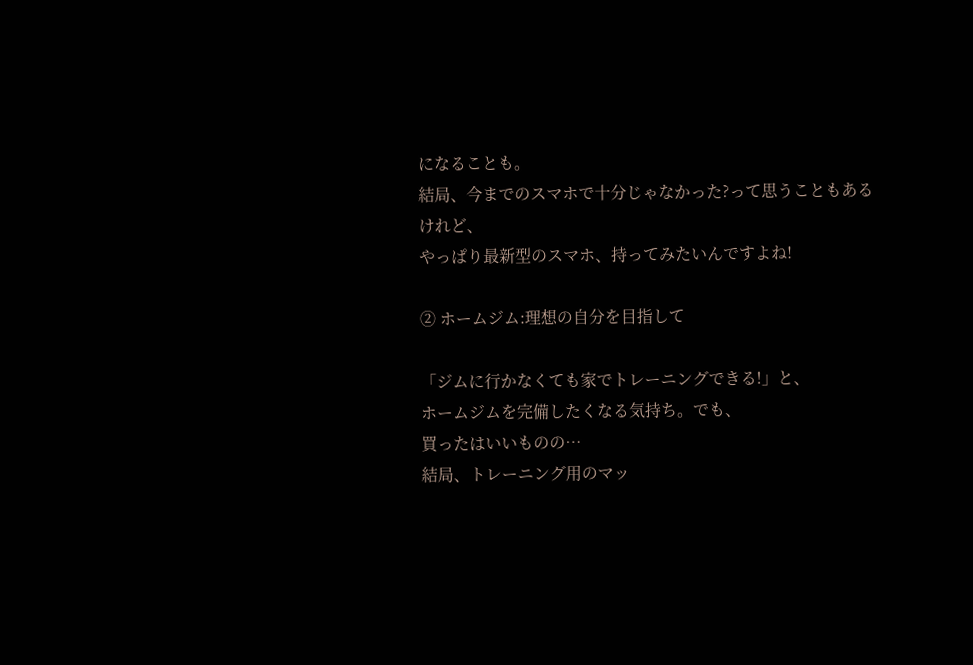になることも。
結局、今までのスマホで十分じゃなかった?って思うこともあるけれど、
やっぱり最新型のスマホ、持ってみたいんですよね!

② ホームジム:理想の自分を目指して

「ジムに行かなくても家でトレーニングできる!」と、
ホームジムを完備したくなる気持ち。でも、
買ったはいいものの…
結局、トレーニング用のマッ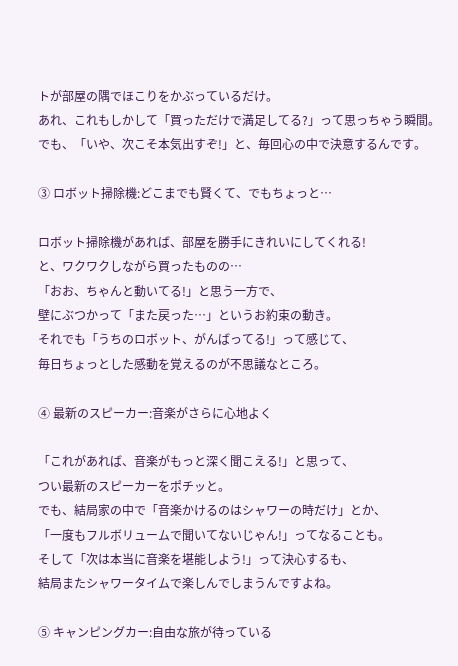トが部屋の隅でほこりをかぶっているだけ。
あれ、これもしかして「買っただけで満足してる?」って思っちゃう瞬間。
でも、「いや、次こそ本気出すぞ!」と、毎回心の中で決意するんです。

③ ロボット掃除機:どこまでも賢くて、でもちょっと…

ロボット掃除機があれば、部屋を勝手にきれいにしてくれる!
と、ワクワクしながら買ったものの…
「おお、ちゃんと動いてる!」と思う一方で、
壁にぶつかって「また戻った…」というお約束の動き。
それでも「うちのロボット、がんばってる!」って感じて、
毎日ちょっとした感動を覚えるのが不思議なところ。

④ 最新のスピーカー:音楽がさらに心地よく

「これがあれば、音楽がもっと深く聞こえる!」と思って、
つい最新のスピーカーをポチッと。
でも、結局家の中で「音楽かけるのはシャワーの時だけ」とか、
「一度もフルボリュームで聞いてないじゃん!」ってなることも。
そして「次は本当に音楽を堪能しよう!」って決心するも、
結局またシャワータイムで楽しんでしまうんですよね。

⑤ キャンピングカー:自由な旅が待っている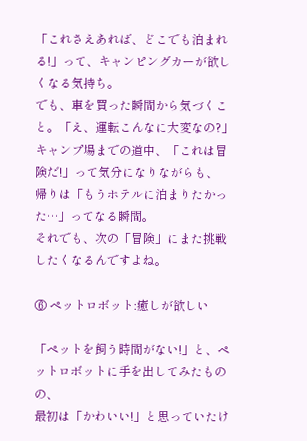「これさえあれば、どこでも泊まれる!」って、キャンピングカーが欲しくなる気持ち。
でも、車を買った瞬間から気づくこと。「え、運転こんなに大変なの?」
キャンプ場までの道中、「これは冒険だ!」って気分になりながらも、
帰りは「もうホテルに泊まりたかった…」ってなる瞬間。
それでも、次の「冒険」にまた挑戦したくなるんですよね。

⑥ ペットロボット:癒しが欲しい

「ペットを飼う時間がない!」と、ペットロボットに手を出してみたものの、
最初は「かわいい!」と思っていたけ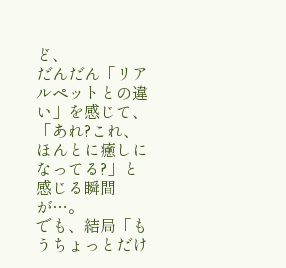ど、
だんだん「リアルペットとの違い」を感じて、
「あれ?これ、ほんとに癒しになってる?」と感じる瞬間が…。
でも、結局「もうちょっとだけ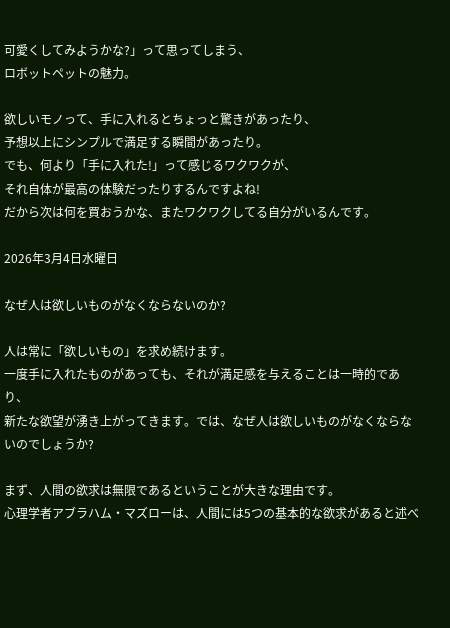可愛くしてみようかな?」って思ってしまう、
ロボットペットの魅力。

欲しいモノって、手に入れるとちょっと驚きがあったり、
予想以上にシンプルで満足する瞬間があったり。
でも、何より「手に入れた!」って感じるワクワクが、
それ自体が最高の体験だったりするんですよね!
だから次は何を買おうかな、またワクワクしてる自分がいるんです。

2026年3月4日水曜日

なぜ人は欲しいものがなくならないのか?

人は常に「欲しいもの」を求め続けます。
一度手に入れたものがあっても、それが満足感を与えることは一時的であり、
新たな欲望が湧き上がってきます。では、なぜ人は欲しいものがなくならないのでしょうか?

まず、人間の欲求は無限であるということが大きな理由です。
心理学者アブラハム・マズローは、人間には5つの基本的な欲求があると述べ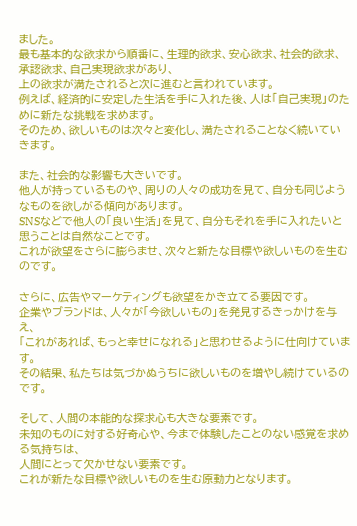ました。
最も基本的な欲求から順番に、生理的欲求、安心欲求、社会的欲求、承認欲求、自己実現欲求があり、
上の欲求が満たされると次に進むと言われています。
例えば、経済的に安定した生活を手に入れた後、人は「自己実現」のために新たな挑戦を求めます。
そのため、欲しいものは次々と変化し、満たされることなく続いていきます。

また、社会的な影響も大きいです。
他人が持っているものや、周りの人々の成功を見て、自分も同じようなものを欲しがる傾向があります。
SNSなどで他人の「良い生活」を見て、自分もそれを手に入れたいと思うことは自然なことです。
これが欲望をさらに膨らませ、次々と新たな目標や欲しいものを生むのです。

さらに、広告やマーケティングも欲望をかき立てる要因です。
企業やブランドは、人々が「今欲しいもの」を発見するきっかけを与え、
「これがあれば、もっと幸せになれる」と思わせるように仕向けています。
その結果、私たちは気づかぬうちに欲しいものを増やし続けているのです。

そして、人間の本能的な探求心も大きな要素です。
未知のものに対する好奇心や、今まで体験したことのない感覚を求める気持ちは、
人間にとって欠かせない要素です。
これが新たな目標や欲しいものを生む原動力となります。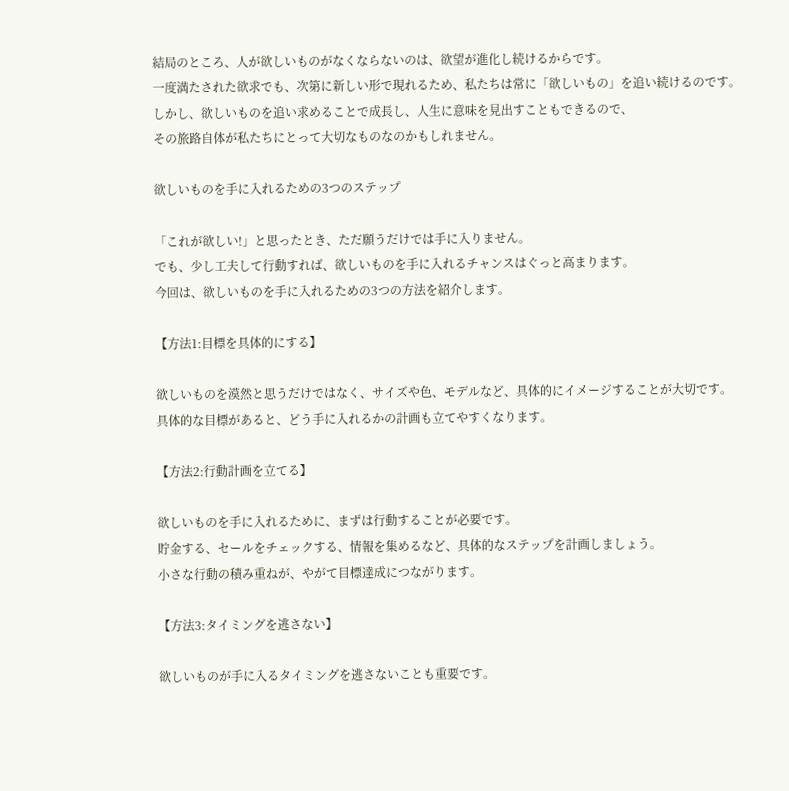結局のところ、人が欲しいものがなくならないのは、欲望が進化し続けるからです。
一度満たされた欲求でも、次第に新しい形で現れるため、私たちは常に「欲しいもの」を追い続けるのです。
しかし、欲しいものを追い求めることで成長し、人生に意味を見出すこともできるので、
その旅路自体が私たちにとって大切なものなのかもしれません。

欲しいものを手に入れるための3つのステップ

「これが欲しい!」と思ったとき、ただ願うだけでは手に入りません。
でも、少し工夫して行動すれば、欲しいものを手に入れるチャンスはぐっと高まります。
今回は、欲しいものを手に入れるための3つの方法を紹介します。

【方法1:目標を具体的にする】

欲しいものを漠然と思うだけではなく、サイズや色、モデルなど、具体的にイメージすることが大切です。
具体的な目標があると、どう手に入れるかの計画も立てやすくなります。

【方法2:行動計画を立てる】

欲しいものを手に入れるために、まずは行動することが必要です。
貯金する、セールをチェックする、情報を集めるなど、具体的なステップを計画しましょう。
小さな行動の積み重ねが、やがて目標達成につながります。

【方法3:タイミングを逃さない】

欲しいものが手に入るタイミングを逃さないことも重要です。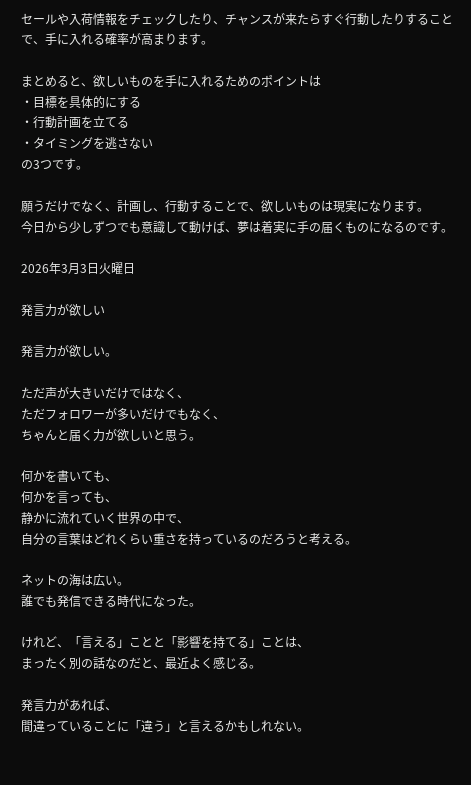セールや入荷情報をチェックしたり、チャンスが来たらすぐ行動したりすることで、手に入れる確率が高まります。

まとめると、欲しいものを手に入れるためのポイントは
・目標を具体的にする
・行動計画を立てる
・タイミングを逃さない
の3つです。

願うだけでなく、計画し、行動することで、欲しいものは現実になります。
今日から少しずつでも意識して動けば、夢は着実に手の届くものになるのです。

2026年3月3日火曜日

発言力が欲しい

発言力が欲しい。

ただ声が大きいだけではなく、
ただフォロワーが多いだけでもなく、
ちゃんと届く力が欲しいと思う。

何かを書いても、
何かを言っても、
静かに流れていく世界の中で、
自分の言葉はどれくらい重さを持っているのだろうと考える。

ネットの海は広い。
誰でも発信できる時代になった。

けれど、「言える」ことと「影響を持てる」ことは、
まったく別の話なのだと、最近よく感じる。

発言力があれば、
間違っていることに「違う」と言えるかもしれない。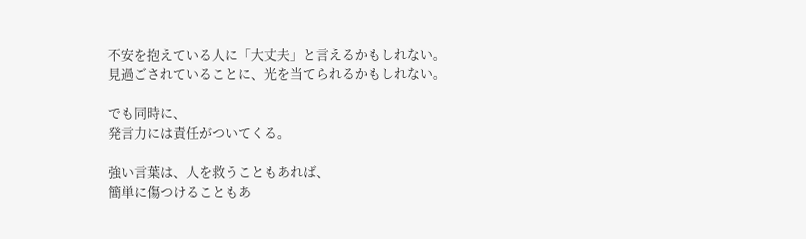不安を抱えている人に「大丈夫」と言えるかもしれない。
見過ごされていることに、光を当てられるかもしれない。

でも同時に、
発言力には責任がついてくる。

強い言葉は、人を救うこともあれば、
簡単に傷つけることもあ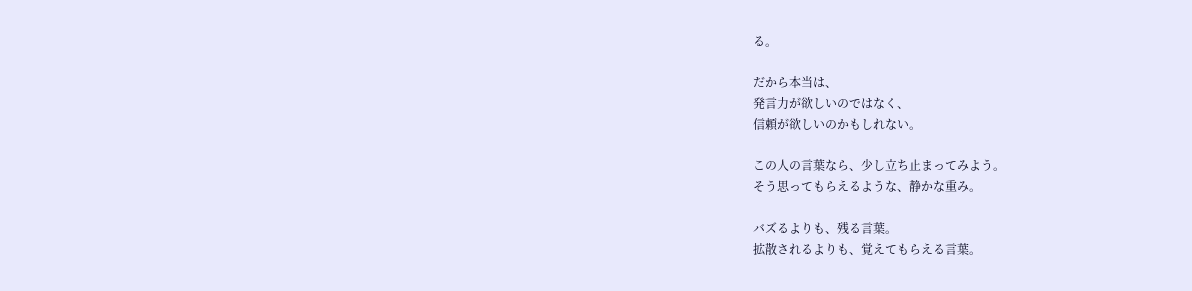る。

だから本当は、
発言力が欲しいのではなく、
信頼が欲しいのかもしれない。

この人の言葉なら、少し立ち止まってみよう。
そう思ってもらえるような、静かな重み。

バズるよりも、残る言葉。
拡散されるよりも、覚えてもらえる言葉。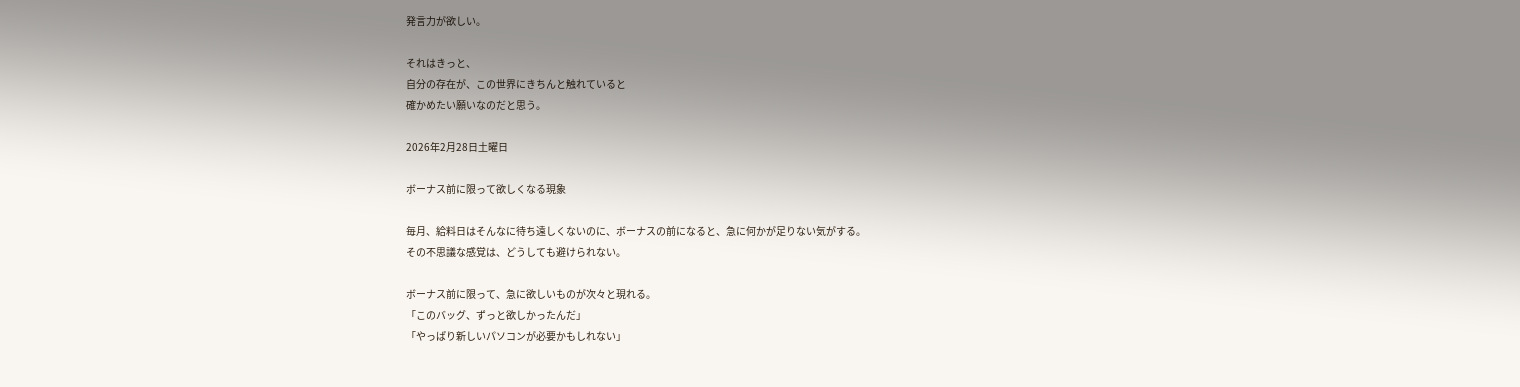発言力が欲しい。

それはきっと、
自分の存在が、この世界にきちんと触れていると
確かめたい願いなのだと思う。

2026年2月28日土曜日

ボーナス前に限って欲しくなる現象

毎月、給料日はそんなに待ち遠しくないのに、ボーナスの前になると、急に何かが足りない気がする。
その不思議な感覚は、どうしても避けられない。

ボーナス前に限って、急に欲しいものが次々と現れる。
「このバッグ、ずっと欲しかったんだ」
「やっぱり新しいパソコンが必要かもしれない」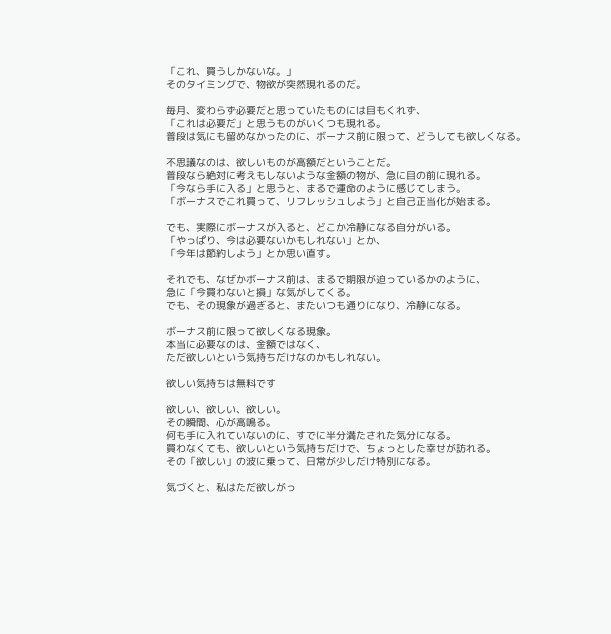「これ、買うしかないな。」
そのタイミングで、物欲が突然現れるのだ。

毎月、変わらず必要だと思っていたものには目もくれず、
「これは必要だ」と思うものがいくつも現れる。
普段は気にも留めなかったのに、ボーナス前に限って、どうしても欲しくなる。

不思議なのは、欲しいものが高額だということだ。
普段なら絶対に考えもしないような金額の物が、急に目の前に現れる。
「今なら手に入る」と思うと、まるで運命のように感じてしまう。
「ボーナスでこれ買って、リフレッシュしよう」と自己正当化が始まる。

でも、実際にボーナスが入ると、どこか冷静になる自分がいる。
「やっぱり、今は必要ないかもしれない」とか、
「今年は節約しよう」とか思い直す。

それでも、なぜかボーナス前は、まるで期限が迫っているかのように、
急に「今買わないと損」な気がしてくる。
でも、その現象が過ぎると、またいつも通りになり、冷静になる。

ボーナス前に限って欲しくなる現象。
本当に必要なのは、金額ではなく、
ただ欲しいという気持ちだけなのかもしれない。

欲しい気持ちは無料です

欲しい、欲しい、欲しい。
その瞬間、心が高鳴る。
何も手に入れていないのに、すでに半分満たされた気分になる。
買わなくても、欲しいという気持ちだけで、ちょっとした幸せが訪れる。
その「欲しい」の波に乗って、日常が少しだけ特別になる。

気づくと、私はただ欲しがっ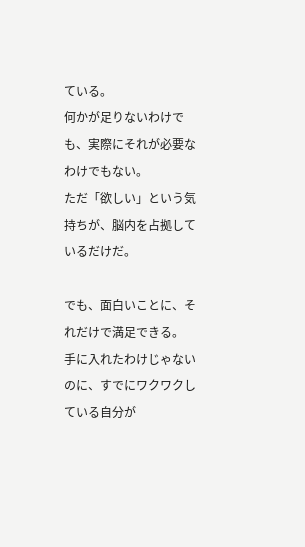ている。
何かが足りないわけでも、実際にそれが必要なわけでもない。
ただ「欲しい」という気持ちが、脳内を占拠しているだけだ。

でも、面白いことに、それだけで満足できる。
手に入れたわけじゃないのに、すでにワクワクしている自分が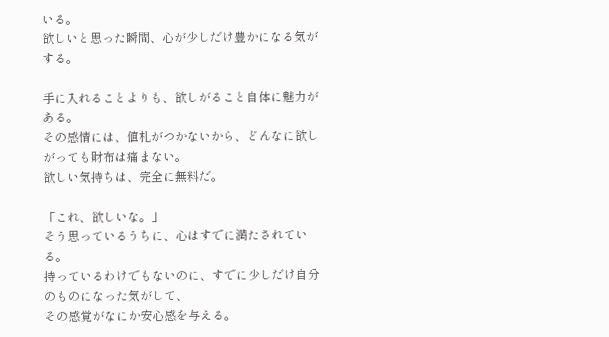いる。
欲しいと思った瞬間、心が少しだけ豊かになる気がする。

手に入れることよりも、欲しがること自体に魅力がある。
その感情には、値札がつかないから、どんなに欲しがっても財布は痛まない。
欲しい気持ちは、完全に無料だ。

「これ、欲しいな。」
そう思っているうちに、心はすでに満たされている。
持っているわけでもないのに、すでに少しだけ自分のものになった気がして、
その感覚がなにか安心感を与える。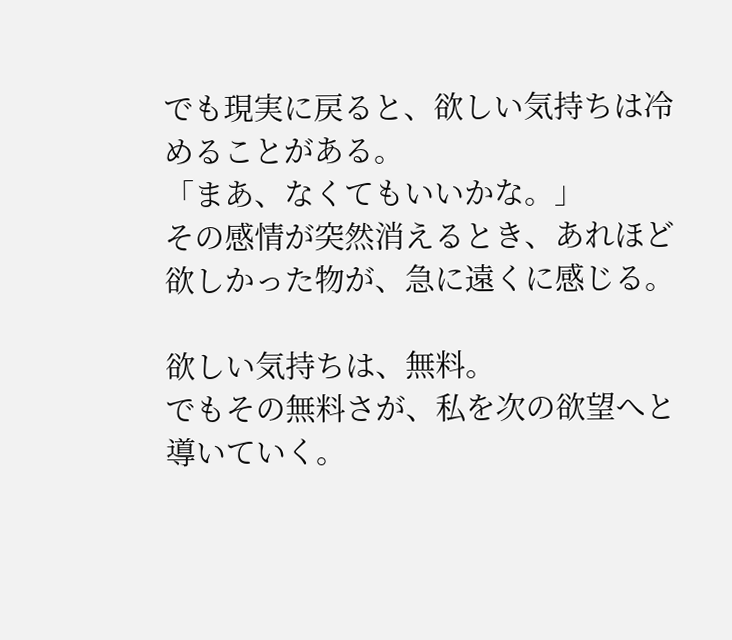でも現実に戻ると、欲しい気持ちは冷めることがある。
「まあ、なくてもいいかな。」
その感情が突然消えるとき、あれほど欲しかった物が、急に遠くに感じる。

欲しい気持ちは、無料。
でもその無料さが、私を次の欲望へと導いていく。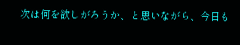次は何を欲しがろうか、と思いながら、今日も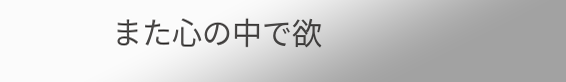また心の中で欲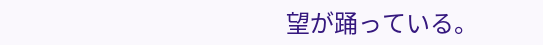望が踊っている。